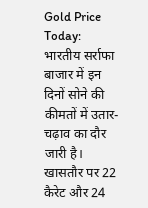Gold Price Today: भारतीय सर्राफा बाजार में इन दिनों सोने की कीमतों में उतार-चढ़ाव का दौर जारी है। खासतौर पर 22 कैरेट और 24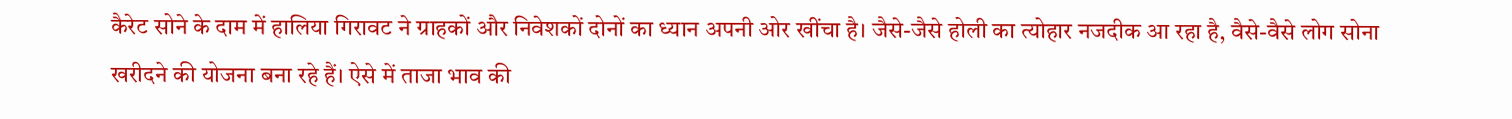कैरेट सोने के दाम में हालिया गिरावट ने ग्राहकों और निवेशकों दोनों का ध्यान अपनी ओर खींचा है। जैसे-जैसे होली का त्योहार नजदीक आ रहा है, वैसे-वैसे लोग सोना खरीदने की योजना बना रहे हैं। ऐसे में ताजा भाव की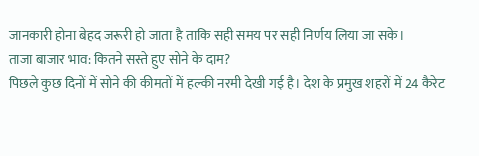जानकारी होना बेहद जरूरी हो जाता है ताकि सही समय पर सही निर्णय लिया जा सके।
ताजा बाजार भाव: कितने सस्ते हुए सोने के दाम?
पिछले कुछ दिनों में सोने की कीमतों में हल्की नरमी देखी गई है। देश के प्रमुख शहरों में 24 कैरेट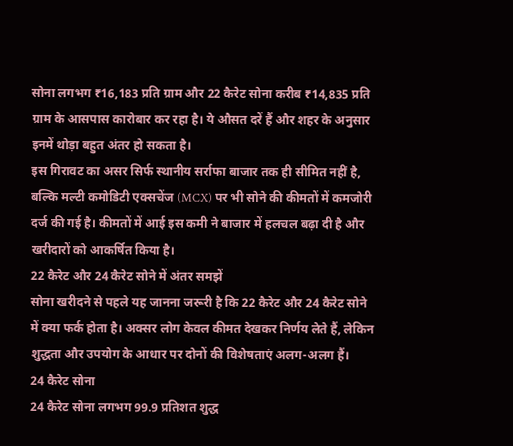सोना लगभग ₹16,183 प्रति ग्राम और 22 कैरेट सोना करीब ₹14,835 प्रति ग्राम के आसपास कारोबार कर रहा है। ये औसत दरें हैं और शहर के अनुसार इनमें थोड़ा बहुत अंतर हो सकता है।
इस गिरावट का असर सिर्फ स्थानीय सर्राफा बाजार तक ही सीमित नहीं है, बल्कि मल्टी कमोडिटी एक्सचेंज (MCX) पर भी सोने की कीमतों में कमजोरी दर्ज की गई है। कीमतों में आई इस कमी ने बाजार में हलचल बढ़ा दी है और खरीदारों को आकर्षित किया है।
22 कैरेट और 24 कैरेट सोने में अंतर समझें
सोना खरीदने से पहले यह जानना जरूरी है कि 22 कैरेट और 24 कैरेट सोने में क्या फर्क होता है। अक्सर लोग केवल कीमत देखकर निर्णय लेते हैं, लेकिन शुद्धता और उपयोग के आधार पर दोनों की विशेषताएं अलग-अलग हैं।
24 कैरेट सोना
24 कैरेट सोना लगभग 99.9 प्रतिशत शुद्ध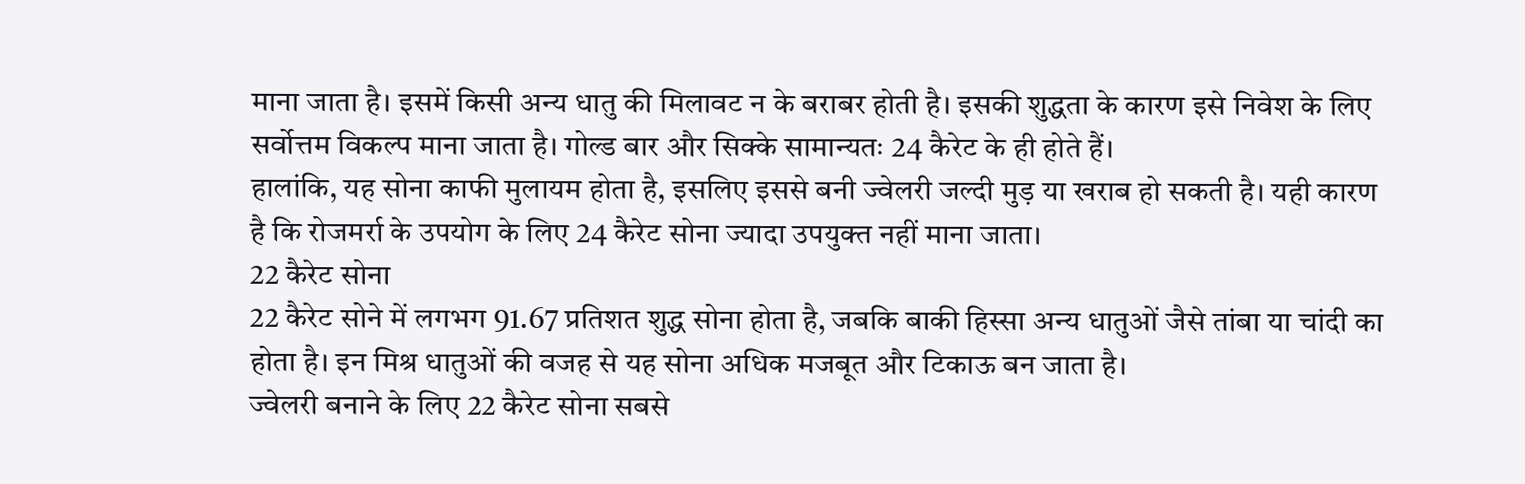माना जाता है। इसमें किसी अन्य धातु की मिलावट न के बराबर होती है। इसकी शुद्धता के कारण इसे निवेश के लिए सर्वोत्तम विकल्प माना जाता है। गोल्ड बार और सिक्के सामान्यतः 24 कैरेट के ही होते हैं।
हालांकि, यह सोना काफी मुलायम होता है, इसलिए इससे बनी ज्वेलरी जल्दी मुड़ या खराब हो सकती है। यही कारण है कि रोजमर्रा के उपयोग के लिए 24 कैरेट सोना ज्यादा उपयुक्त नहीं माना जाता।
22 कैरेट सोना
22 कैरेट सोने में लगभग 91.67 प्रतिशत शुद्ध सोना होता है, जबकि बाकी हिस्सा अन्य धातुओं जैसे तांबा या चांदी का होता है। इन मिश्र धातुओं की वजह से यह सोना अधिक मजबूत और टिकाऊ बन जाता है।
ज्वेलरी बनाने के लिए 22 कैरेट सोना सबसे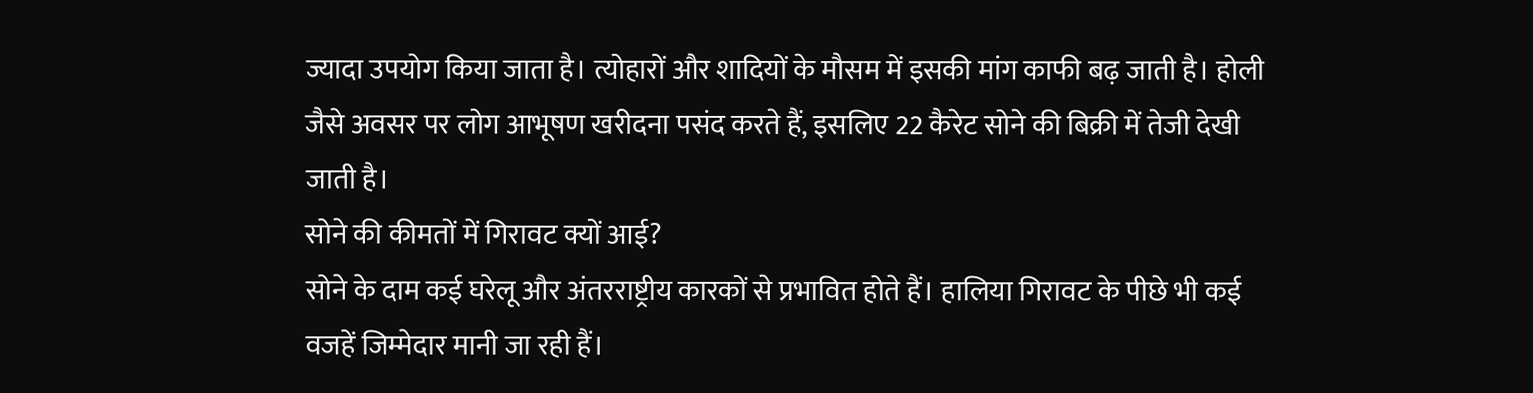ज्यादा उपयोग किया जाता है। त्योहारों और शादियों के मौसम में इसकी मांग काफी बढ़ जाती है। होली जैसे अवसर पर लोग आभूषण खरीदना पसंद करते हैं, इसलिए 22 कैरेट सोने की बिक्री में तेजी देखी जाती है।
सोने की कीमतों में गिरावट क्यों आई?
सोने के दाम कई घरेलू और अंतरराष्ट्रीय कारकों से प्रभावित होते हैं। हालिया गिरावट के पीछे भी कई वजहें जिम्मेदार मानी जा रही हैं।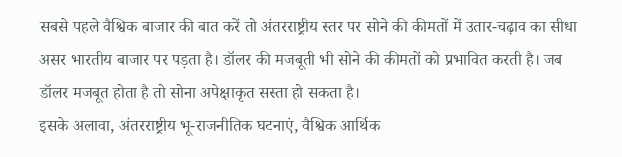सबसे पहले वैश्विक बाजार की बात करें तो अंतरराष्ट्रीय स्तर पर सोने की कीमतों में उतार-चढ़ाव का सीधा असर भारतीय बाजार पर पड़ता है। डॉलर की मजबूती भी सोने की कीमतों को प्रभावित करती है। जब डॉलर मजबूत होता है तो सोना अपेक्षाकृत सस्ता हो सकता है।
इसके अलावा, अंतरराष्ट्रीय भू-राजनीतिक घटनाएं, वैश्विक आर्थिक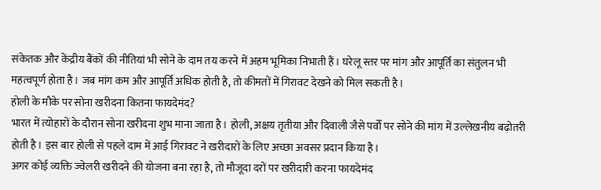संकेतक और केंद्रीय बैंकों की नीतियां भी सोने के दाम तय करने में अहम भूमिका निभाती हैं। घरेलू स्तर पर मांग और आपूर्ति का संतुलन भी महत्वपूर्ण होता है। जब मांग कम और आपूर्ति अधिक होती है, तो कीमतों में गिरावट देखने को मिल सकती है।
होली के मौके पर सोना खरीदना कितना फायदेमंद?
भारत में त्योहारों के दौरान सोना खरीदना शुभ माना जाता है। होली, अक्षय तृतीया और दिवाली जैसे पर्वों पर सोने की मांग में उल्लेखनीय बढ़ोतरी होती है। इस बार होली से पहले दाम में आई गिरावट ने खरीदारों के लिए अच्छा अवसर प्रदान किया है।
अगर कोई व्यक्ति ज्वेलरी खरीदने की योजना बना रहा है, तो मौजूदा दरों पर खरीदारी करना फायदेमंद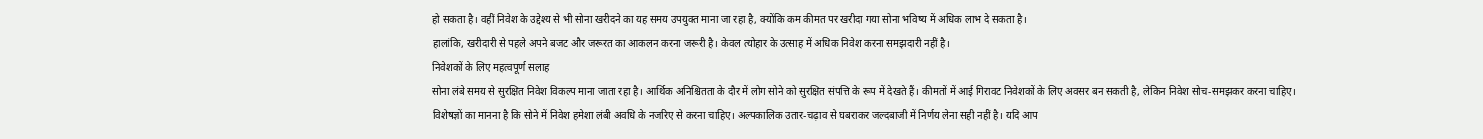हो सकता है। वहीं निवेश के उद्देश्य से भी सोना खरीदने का यह समय उपयुक्त माना जा रहा है, क्योंकि कम कीमत पर खरीदा गया सोना भविष्य में अधिक लाभ दे सकता है।
हालांकि, खरीदारी से पहले अपने बजट और जरूरत का आकलन करना जरूरी है। केवल त्योहार के उत्साह में अधिक निवेश करना समझदारी नहीं है।
निवेशकों के लिए महत्वपूर्ण सलाह
सोना लंबे समय से सुरक्षित निवेश विकल्प माना जाता रहा है। आर्थिक अनिश्चितता के दौर में लोग सोने को सुरक्षित संपत्ति के रूप में देखते हैं। कीमतों में आई गिरावट निवेशकों के लिए अवसर बन सकती है, लेकिन निवेश सोच-समझकर करना चाहिए।
विशेषज्ञों का मानना है कि सोने में निवेश हमेशा लंबी अवधि के नजरिए से करना चाहिए। अल्पकालिक उतार-चढ़ाव से घबराकर जल्दबाजी में निर्णय लेना सही नहीं है। यदि आप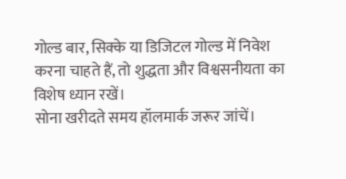गोल्ड बार, सिक्के या डिजिटल गोल्ड में निवेश करना चाहते हैं, तो शुद्धता और विश्वसनीयता का विशेष ध्यान रखें।
सोना खरीदते समय हॉलमार्क जरूर जांचें।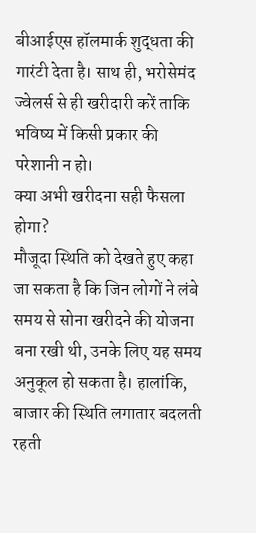बीआईएस हॉलमार्क शुद्धता की गारंटी देता है। साथ ही, भरोसेमंद ज्वेलर्स से ही खरीदारी करें ताकि भविष्य में किसी प्रकार की परेशानी न हो।
क्या अभी खरीदना सही फैसला होगा?
मौजूदा स्थिति को देखते हुए कहा जा सकता है कि जिन लोगों ने लंबे समय से सोना खरीदने की योजना बना रखी थी, उनके लिए यह समय अनुकूल हो सकता है। हालांकि, बाजार की स्थिति लगातार बदलती रहती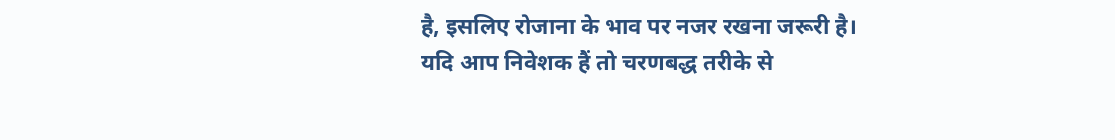है, इसलिए रोजाना के भाव पर नजर रखना जरूरी है।
यदि आप निवेशक हैं तो चरणबद्ध तरीके से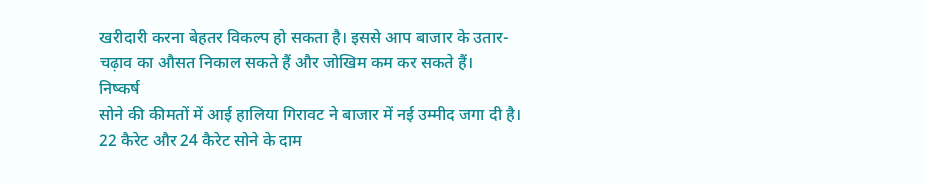खरीदारी करना बेहतर विकल्प हो सकता है। इससे आप बाजार के उतार-चढ़ाव का औसत निकाल सकते हैं और जोखिम कम कर सकते हैं।
निष्कर्ष
सोने की कीमतों में आई हालिया गिरावट ने बाजार में नई उम्मीद जगा दी है। 22 कैरेट और 24 कैरेट सोने के दाम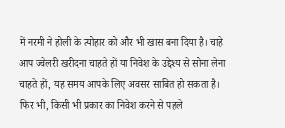में नरमी ने होली के त्योहार को और भी खास बना दिया है। चाहे आप ज्वेलरी खरीदना चाहते हों या निवेश के उद्देश्य से सोना लेना चाहते हों, यह समय आपके लिए अवसर साबित हो सकता है।
फिर भी, किसी भी प्रकार का निवेश करने से पहले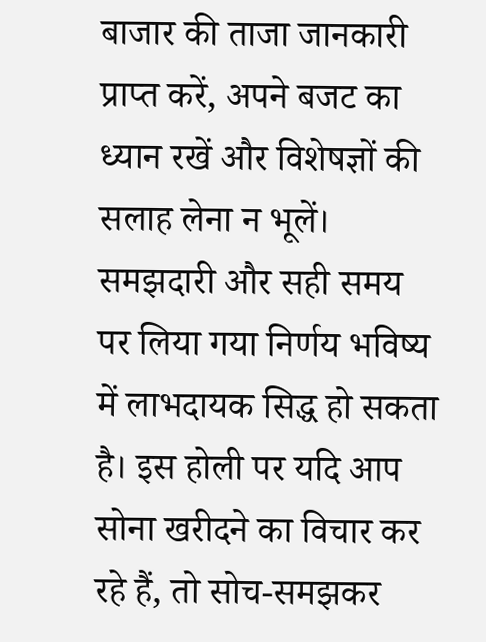बाजार की ताजा जानकारी प्राप्त करें, अपने बजट का ध्यान रखें और विशेषज्ञों की सलाह लेना न भूलें। समझदारी और सही समय पर लिया गया निर्णय भविष्य में लाभदायक सिद्ध हो सकता है। इस होली पर यदि आप सोना खरीदने का विचार कर रहे हैं, तो सोच-समझकर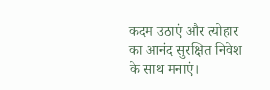कदम उठाएं और त्योहार का आनंद सुरक्षित निवेश के साथ मनाएं।